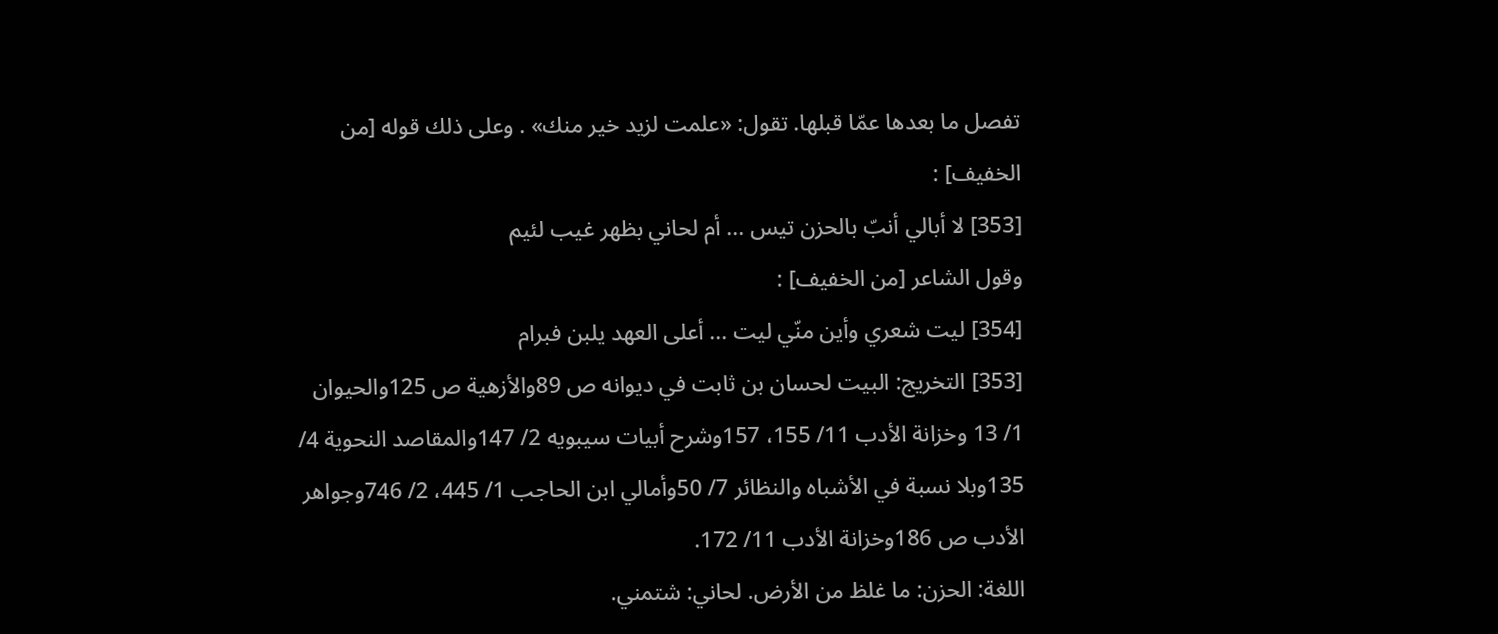تفصل ما بعدها عمّا قبلها. تقول: «علمت لزيد خير منك» . وعلى ذلك قوله [من الخفيف] :
[353] لا أبالي أنبّ بالحزن تيس ... أم لحاني بظهر غيب لئيم
وقول الشاعر [من الخفيف] :
[354] ليت شعري وأين منّي ليت ... أعلى العهد يلبن فبرام
[353] التخريج: البيت لحسان بن ثابت في ديوانه ص 89والأزهية ص 125والحيوان 1/ 13 وخزانة الأدب 11/ 155، 157وشرح أبيات سيبويه 2/ 147والمقاصد النحوية 4/ 135وبلا نسبة في الأشباه والنظائر 7/ 50وأمالي ابن الحاجب 1/ 445، 2/ 746وجواهر الأدب ص 186وخزانة الأدب 11/ 172.
اللغة: الحزن: ما غلظ من الأرض. لحاني: شتمني.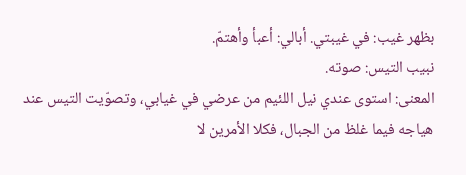بظهر غيب: في غيبتي. أبالي: أعبأ وأهتمّ.
نبيب التيس: صوته.
المعنى: استوى عندي نيل اللئيم من عرضي في غيابي، وتصوّيت التيس عند هياجه فيما غلظ من الجبال، فكلا الأمرين لا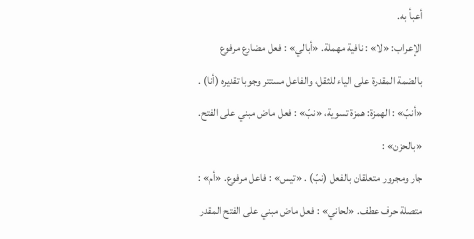أعبأ به.
الإعراب: «لا» : نافية مهملة. «أبالي» : فعل مضارع مرفوع بالضمة المقدرة على الياء للثقل، والفاعل مستتر وجوبا تقديره (أنا) . «أنبّ» : الهمزة: همزة تسوية، «نبّ» : فعل ماض مبني على الفتح. «بالحزن» :
جار ومجرور متعلقان بالفعل (نبّ) . «تيس» : فاعل مرفوع. «أم» : متصلة حرف عطف. «لحاني» : فعل ماض مبني على الفتح المقدر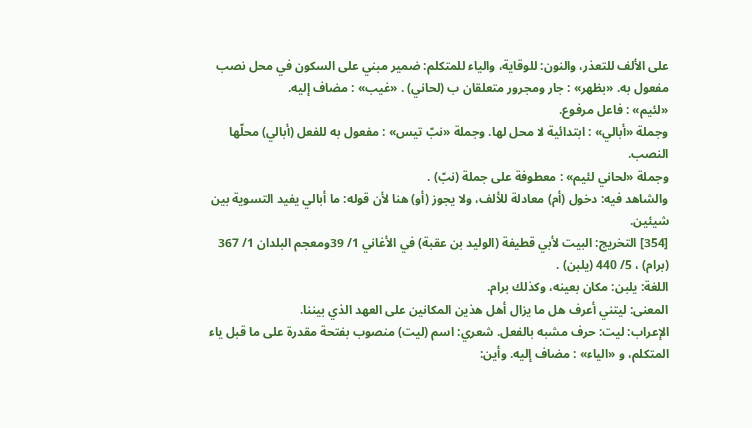على الألف للتعذر، والنون: للوقاية، والياء للمتكلم: ضمير مبني على السكون في محل نصب مفعول به. «بظهر» : جار ومجرور متعلقان ب (لحاني) . «غيب» : مضاف إليه.
«لئيم» : فاعل مرفوع.
وجملة «أبالي» : ابتدائية لا محل لها. وجملة «نبّ تيس» : مفعول به للفعل (أبالي) محلّها النصب.
وجملة «لحاني لئيم» : معطوفة على جملة (نبّ) .
والشاهد فيه: دخول (أم) معادلة للألف، ولا يجوز (أو) هنا لأن قوله: ما أبالي يفيد التسوية بين شيئين.
[354] التخريج: البيت لأبي قطيفة (الوليد بن عقبة) في الأغاني 1/ 39ومعجم البلدان 1/ 367 (برام) ، 5/ 440 (يلبن) .
اللغة: يلبن: مكان بعينه، وكذلك برام.
المعنى: ليتني أعرف هل ما يزال أهل هذين المكانين على العهد الذي بيننا.
الإعراب: ليت: حرف مشبه بالفعل. شعري: اسم (ليت) منصوب بفتحة مقدرة على ما قبل ياء المتكلم، و «الياء» : مضاف إليه. وأين: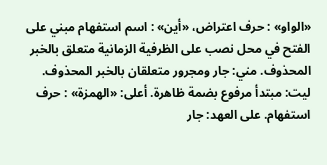«الواو» : حرف اعتراض، «أين» : اسم استفهام مبني على الفتح في محل نصب على الظرفية الزمانية متعلق بالخبر المحذوف. مني: جار ومجرور متعلقان بالخبر المحذوف.
ليت: مبتدأ مرفوع بضمة ظاهرة. أعلى: «الهمزة» : حرف استفهام. على العهد: جار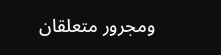ومجرور متعلقان